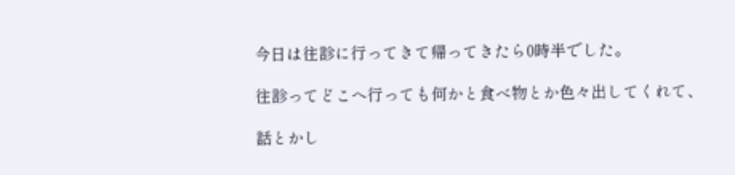今日は往診に行ってきて帰ってきたら0時半でした。

往診ってどこへ行っても何かと食べ物とか色々出してくれて、

話とかし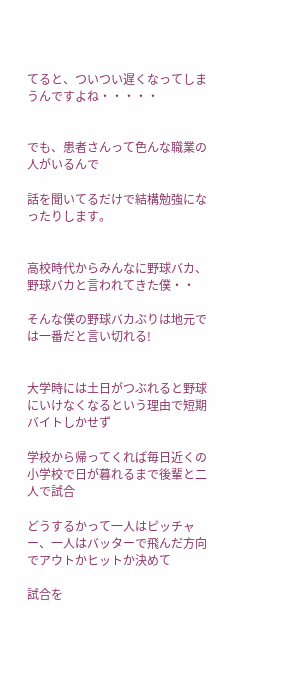てると、ついつい遅くなってしまうんですよね・・・・・


でも、患者さんって色んな職業の人がいるんで

話を聞いてるだけで結構勉強になったりします。


高校時代からみんなに野球バカ、野球バカと言われてきた僕・・

そんな僕の野球バカぶりは地元では一番だと言い切れる!


大学時には土日がつぶれると野球にいけなくなるという理由で短期バイトしかせず

学校から帰ってくれば毎日近くの小学校で日が暮れるまで後輩と二人で試合

どうするかって一人はピッチャー、一人はバッターで飛んだ方向でアウトかヒットか決めて

試合を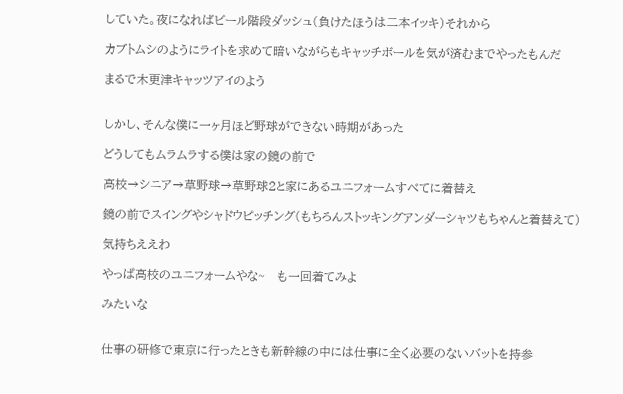していた。夜になればビール階段ダッシュ(負けたほうは二本イッキ)それから

カブトムシのようにライトを求めて暗いながらもキャッチボールを気が済むまでやったもんだ

まるで木更津キャッツアイのよう


しかし、そんな僕に一ヶ月ほど野球ができない時期があった

どうしてもムラムラする僕は家の鏡の前で

高校→シニア→草野球→草野球2と家にあるユニフォームすべてに着替え

鏡の前でスイングやシャドウピッチング(もちろんストッキングアンダーシャツもちゃんと着替えて)

気持ちええわ

やっぱ高校のユニフォームやな~   も一回着てみよ

みたいな


仕事の研修で東京に行ったときも新幹線の中には仕事に全く必要のないバットを持参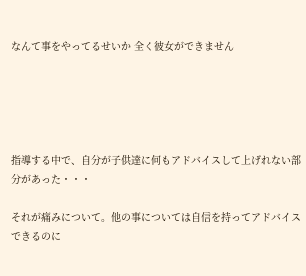なんて事をやってるせいか 全く彼女ができません





指導する中で、自分が子供達に何もアドバイスして上げれない部分があった・・・

それが痛みについて。他の事については自信を持ってアドバイスできるのに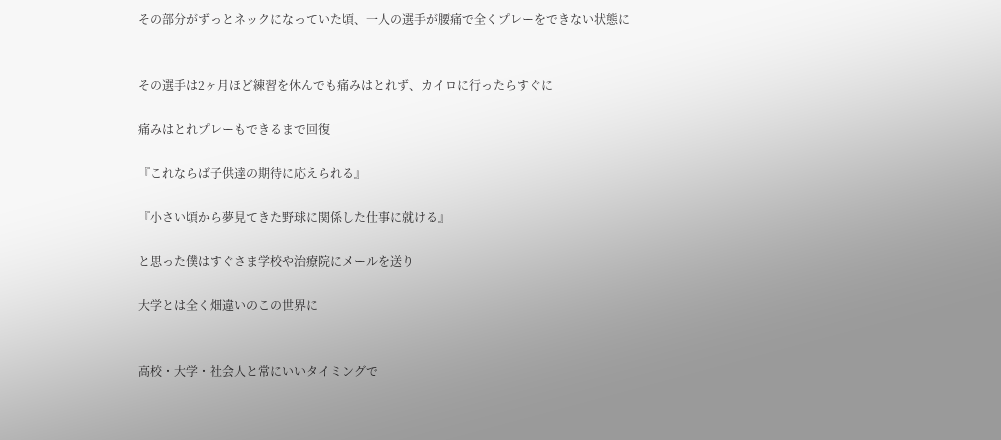その部分がずっとネックになっていた頃、一人の選手が腰痛で全くプレーをできない状態に


その選手は2ヶ月ほど練習を休んでも痛みはとれず、カイロに行ったらすぐに

痛みはとれプレーもできるまで回復

『これならば子供達の期待に応えられる』

『小さい頃から夢見てきた野球に関係した仕事に就ける』

と思った僕はすぐさま学校や治療院にメールを送り

大学とは全く畑違いのこの世界に


高校・大学・社会人と常にいいタイミングで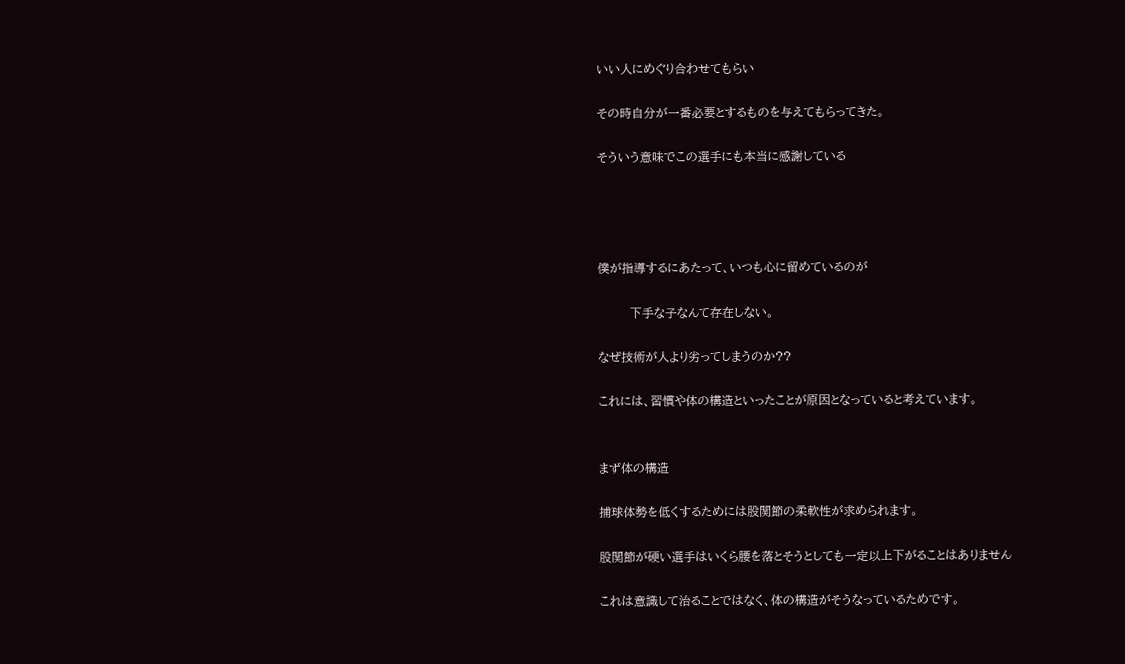いい人にめぐり合わせてもらい

その時自分が一番必要とするものを与えてもらってきた。

そういう意味でこの選手にも本当に感謝している




僕が指導するにあたって、いつも心に留めているのが

        下手な子なんて存在しない。

なぜ技術が人より劣ってしまうのか??

これには、習慣や体の構造といったことが原因となっていると考えています。


まず体の構造

捕球体勢を低くするためには股関節の柔軟性が求められます。

股関節が硬い選手はいくら腰を落とそうとしても一定以上下がることはありません

これは意識して治ることではなく、体の構造がそうなっているためです。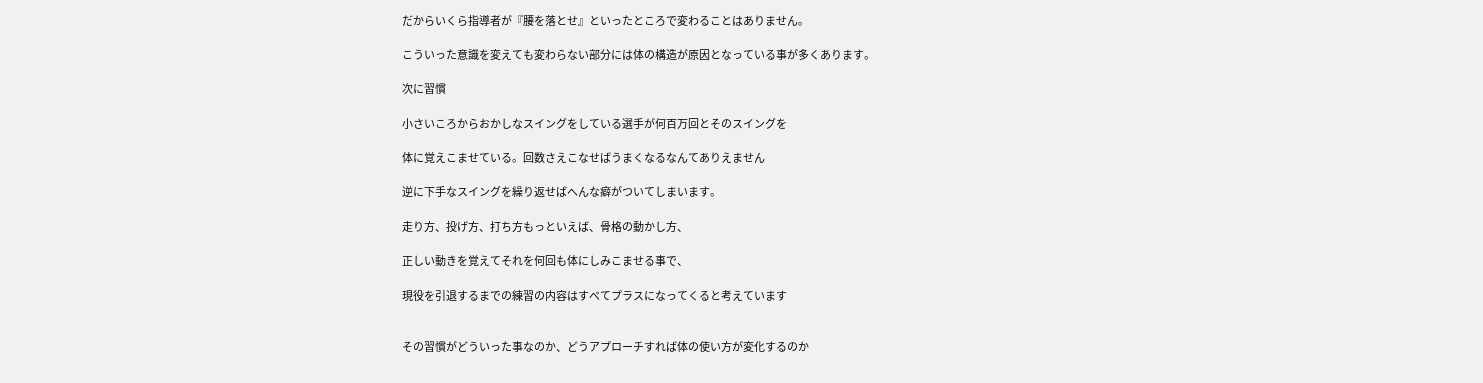だからいくら指導者が『腰を落とせ』といったところで変わることはありません。

こういった意識を変えても変わらない部分には体の構造が原因となっている事が多くあります。

次に習慣

小さいころからおかしなスイングをしている選手が何百万回とそのスイングを

体に覚えこませている。回数さえこなせばうまくなるなんてありえません

逆に下手なスイングを繰り返せばへんな癖がついてしまいます。

走り方、投げ方、打ち方もっといえば、骨格の動かし方、

正しい動きを覚えてそれを何回も体にしみこませる事で、

現役を引退するまでの練習の内容はすべてプラスになってくると考えています


その習慣がどういった事なのか、どうアプローチすれば体の使い方が変化するのか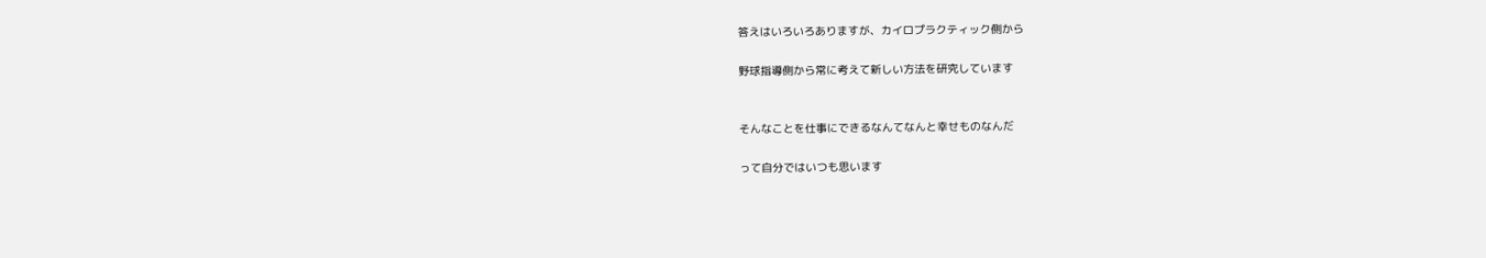答えはいろいろありますが、カイロプラクティック側から

野球指導側から常に考えて新しい方法を研究しています


そんなことを仕事にできるなんてなんと幸せものなんだ

って自分ではいつも思います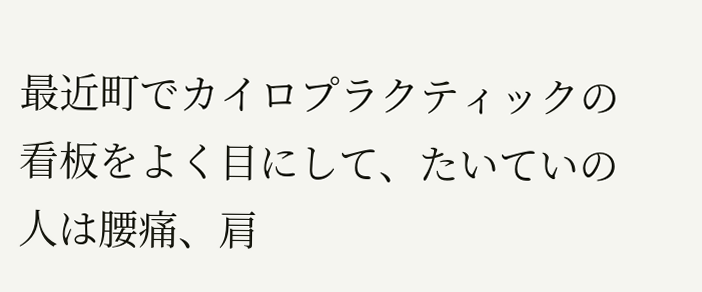最近町でカイロプラクティックの看板をよく目にして、たいていの人は腰痛、肩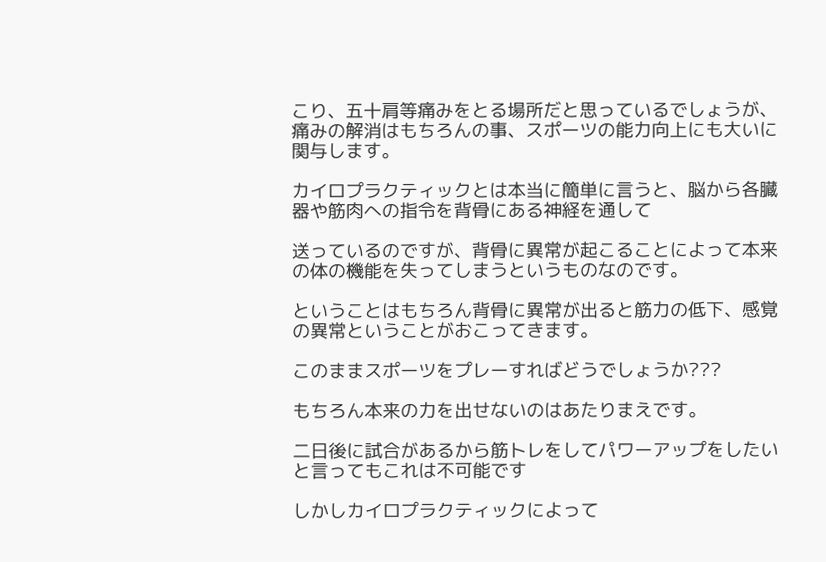こり、五十肩等痛みをとる場所だと思っているでしょうが、痛みの解消はもちろんの事、スポーツの能力向上にも大いに関与します。

カイロプラクティックとは本当に簡単に言うと、脳から各臓器や筋肉への指令を背骨にある神経を通して

送っているのですが、背骨に異常が起こることによって本来の体の機能を失ってしまうというものなのです。

ということはもちろん背骨に異常が出ると筋力の低下、感覚の異常ということがおこってきます。

このままスポーツをプレーすればどうでしょうか???

もちろん本来の力を出せないのはあたりまえです。

二日後に試合があるから筋トレをしてパワーアップをしたいと言ってもこれは不可能です

しかしカイロプラクティックによって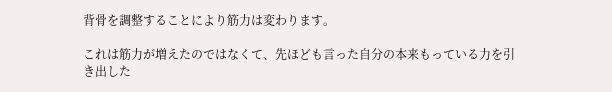背骨を調整することにより筋力は変わります。

これは筋力が増えたのではなくて、先ほども言った自分の本来もっている力を引き出した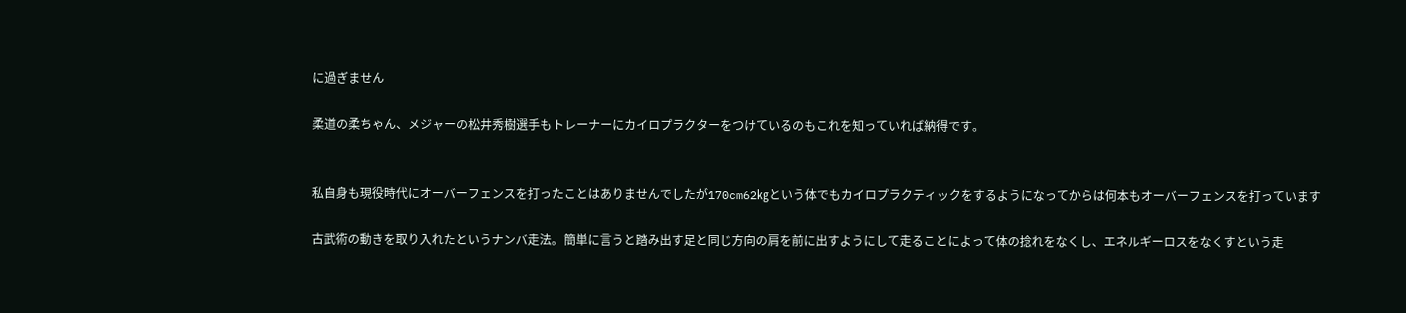に過ぎません

柔道の柔ちゃん、メジャーの松井秀樹選手もトレーナーにカイロプラクターをつけているのもこれを知っていれば納得です。


私自身も現役時代にオーバーフェンスを打ったことはありませんでしたが170cm62㎏という体でもカイロプラクティックをするようになってからは何本もオーバーフェンスを打っています

古武術の動きを取り入れたというナンバ走法。簡単に言うと踏み出す足と同じ方向の肩を前に出すようにして走ることによって体の捻れをなくし、エネルギーロスをなくすという走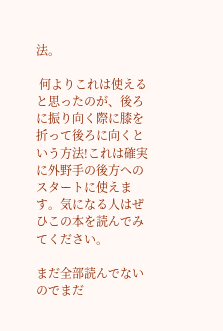法。

 何よりこれは使えると思ったのが、後ろに振り向く際に膝を折って後ろに向くという方法!これは確実に外野手の後方へのスタートに使えます。気になる人はぜひこの本を読んでみてください。

まだ全部読んでないのでまだ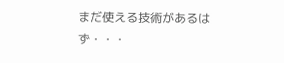まだ使える技術があるはず・・・